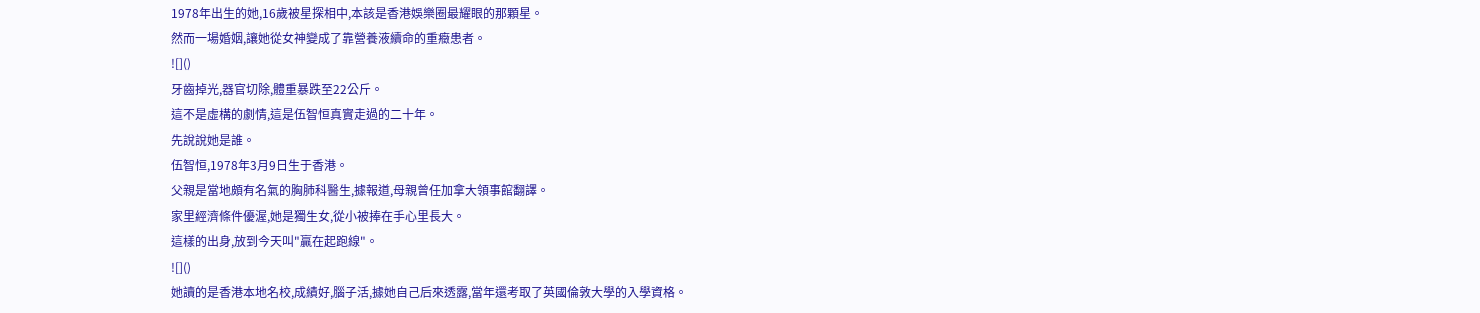1978年出生的她,16歲被星探相中,本該是香港娛樂圈最耀眼的那顆星。
然而一場婚姻,讓她從女神變成了靠營養液續命的重癥患者。
![]()
牙齒掉光,器官切除,體重暴跌至22公斤。
這不是虛構的劇情,這是伍智恒真實走過的二十年。
先說說她是誰。
伍智恒,1978年3月9日生于香港。
父親是當地頗有名氣的胸肺科醫生,據報道,母親曾任加拿大領事館翻譯。
家里經濟條件優渥,她是獨生女,從小被捧在手心里長大。
這樣的出身,放到今天叫"贏在起跑線"。
![]()
她讀的是香港本地名校,成績好,腦子活,據她自己后來透露,當年還考取了英國倫敦大學的入學資格。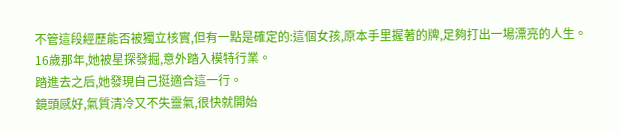不管這段經歷能否被獨立核實,但有一點是確定的:這個女孩,原本手里握著的牌,足夠打出一場漂亮的人生。
16歲那年,她被星探發掘,意外踏入模特行業。
踏進去之后,她發現自己挺適合這一行。
鏡頭感好,氣質清冷又不失靈氣,很快就開始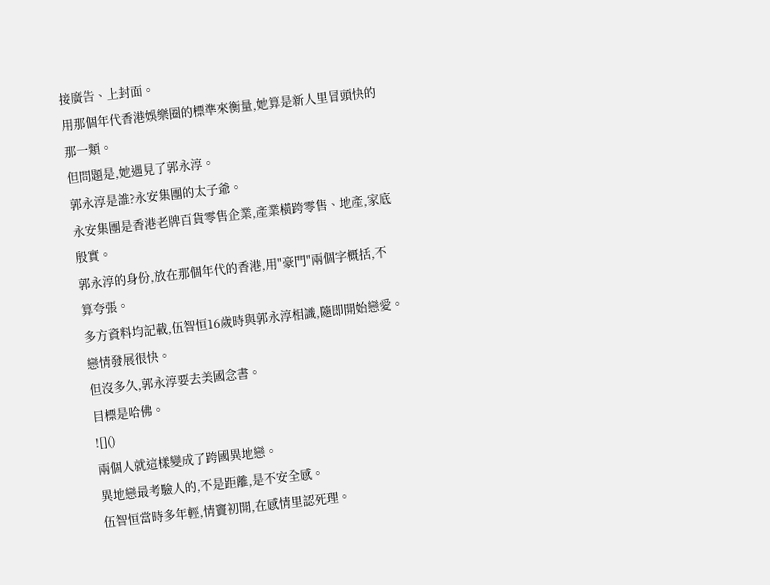接廣告、上封面。
用那個年代香港娛樂圈的標準來衡量,她算是新人里冒頭快的那一類。
但問題是,她遇見了郭永淳。
郭永淳是誰?永安集團的太子爺。
永安集團是香港老牌百貨零售企業,產業橫跨零售、地產,家底殷實。
郭永淳的身份,放在那個年代的香港,用"豪門"兩個字概括,不算夸張。
多方資料均記載,伍智恒16歲時與郭永淳相識,隨即開始戀愛。
戀情發展很快。
但沒多久,郭永淳要去美國念書。
目標是哈佛。
![]()
兩個人就這樣變成了跨國異地戀。
異地戀最考驗人的,不是距離,是不安全感。
伍智恒當時多年輕,情竇初開,在感情里認死理。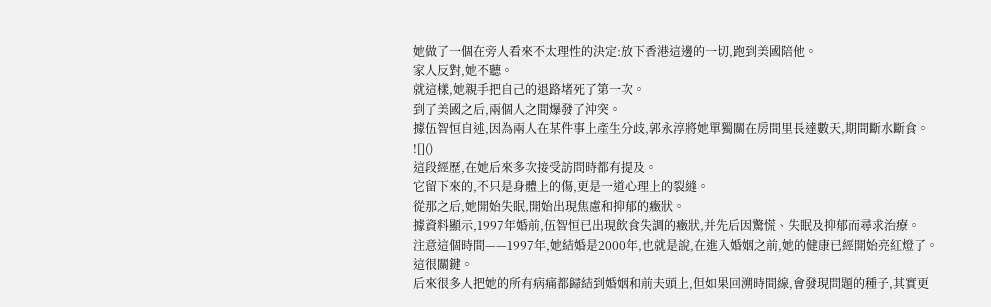她做了一個在旁人看來不太理性的決定:放下香港這邊的一切,跑到美國陪他。
家人反對,她不聽。
就這樣,她親手把自己的退路堵死了第一次。
到了美國之后,兩個人之間爆發了沖突。
據伍智恒自述,因為兩人在某件事上產生分歧,郭永淳將她單獨關在房間里長達數天,期間斷水斷食。
![]()
這段經歷,在她后來多次接受訪問時都有提及。
它留下來的,不只是身體上的傷,更是一道心理上的裂縫。
從那之后,她開始失眠,開始出現焦慮和抑郁的癥狀。
據資料顯示,1997年婚前,伍智恒已出現飲食失調的癥狀,并先后因驚慌、失眠及抑郁而尋求治療。
注意這個時間——1997年,她結婚是2000年,也就是說,在進入婚姻之前,她的健康已經開始亮紅燈了。
這很關鍵。
后來很多人把她的所有病痛都歸結到婚姻和前夫頭上,但如果回溯時間線,會發現問題的種子,其實更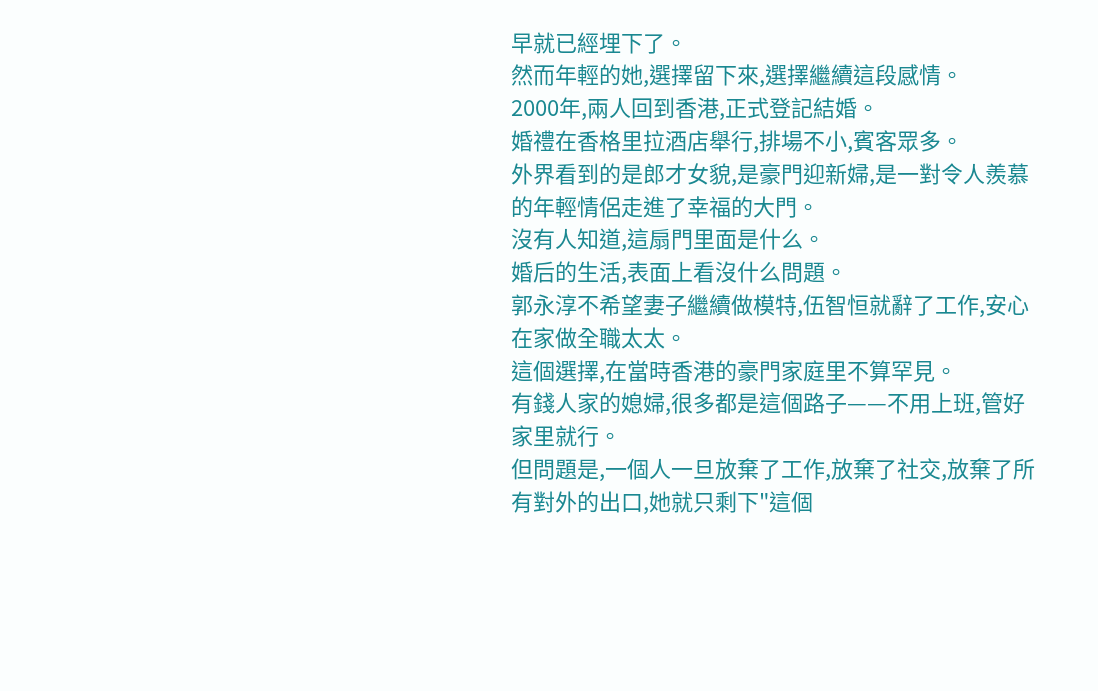早就已經埋下了。
然而年輕的她,選擇留下來,選擇繼續這段感情。
2000年,兩人回到香港,正式登記結婚。
婚禮在香格里拉酒店舉行,排場不小,賓客眾多。
外界看到的是郎才女貌,是豪門迎新婦,是一對令人羨慕的年輕情侶走進了幸福的大門。
沒有人知道,這扇門里面是什么。
婚后的生活,表面上看沒什么問題。
郭永淳不希望妻子繼續做模特,伍智恒就辭了工作,安心在家做全職太太。
這個選擇,在當時香港的豪門家庭里不算罕見。
有錢人家的媳婦,很多都是這個路子——不用上班,管好家里就行。
但問題是,一個人一旦放棄了工作,放棄了社交,放棄了所有對外的出口,她就只剩下"這個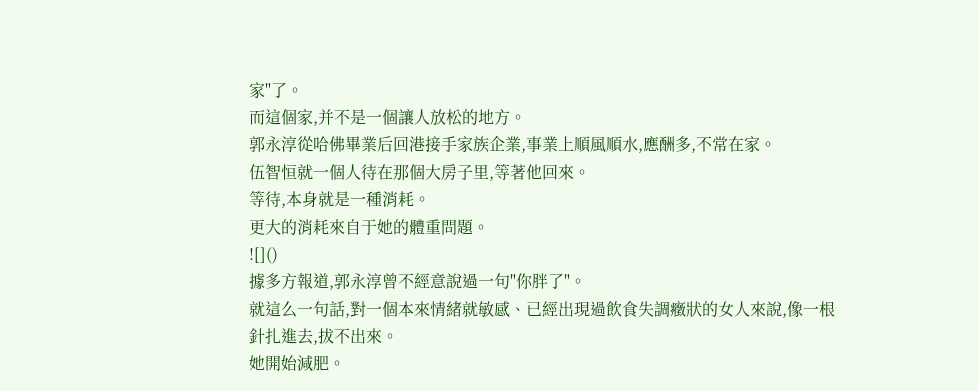家"了。
而這個家,并不是一個讓人放松的地方。
郭永淳從哈佛畢業后回港接手家族企業,事業上順風順水,應酬多,不常在家。
伍智恒就一個人待在那個大房子里,等著他回來。
等待,本身就是一種消耗。
更大的消耗來自于她的體重問題。
![]()
據多方報道,郭永淳曾不經意說過一句"你胖了"。
就這么一句話,對一個本來情緒就敏感、已經出現過飲食失調癥狀的女人來說,像一根針扎進去,拔不出來。
她開始減肥。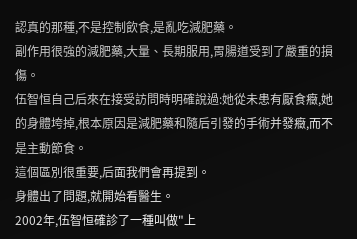認真的那種,不是控制飲食,是亂吃減肥藥。
副作用很強的減肥藥,大量、長期服用,胃腸道受到了嚴重的損傷。
伍智恒自己后來在接受訪問時明確說過:她從未患有厭食癥,她的身體垮掉,根本原因是減肥藥和隨后引發的手術并發癥,而不是主動節食。
這個區別很重要,后面我們會再提到。
身體出了問題,就開始看醫生。
2002年,伍智恒確診了一種叫做"上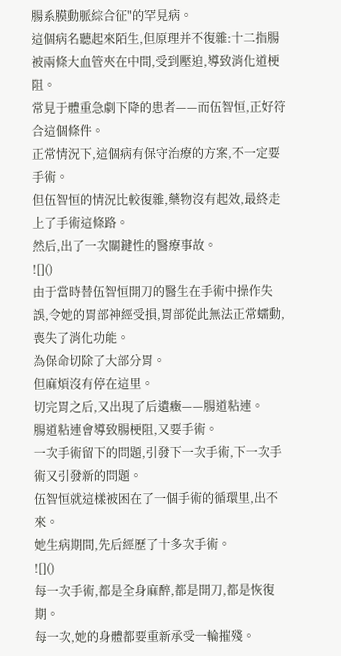腸系膜動脈綜合征"的罕見病。
這個病名聽起來陌生,但原理并不復雜:十二指腸被兩條大血管夾在中間,受到壓迫,導致消化道梗阻。
常見于體重急劇下降的患者——而伍智恒,正好符合這個條件。
正常情況下,這個病有保守治療的方案,不一定要手術。
但伍智恒的情況比較復雜,藥物沒有起效,最終走上了手術這條路。
然后,出了一次關鍵性的醫療事故。
![]()
由于當時替伍智恒開刀的醫生在手術中操作失誤,令她的胃部神經受損,胃部從此無法正常蠕動,喪失了消化功能。
為保命切除了大部分胃。
但麻煩沒有停在這里。
切完胃之后,又出現了后遺癥——腸道粘連。
腸道粘連會導致腸梗阻,又要手術。
一次手術留下的問題,引發下一次手術,下一次手術又引發新的問題。
伍智恒就這樣被困在了一個手術的循環里,出不來。
她生病期間,先后經歷了十多次手術。
![]()
每一次手術,都是全身麻醉,都是開刀,都是恢復期。
每一次,她的身體都要重新承受一輪摧殘。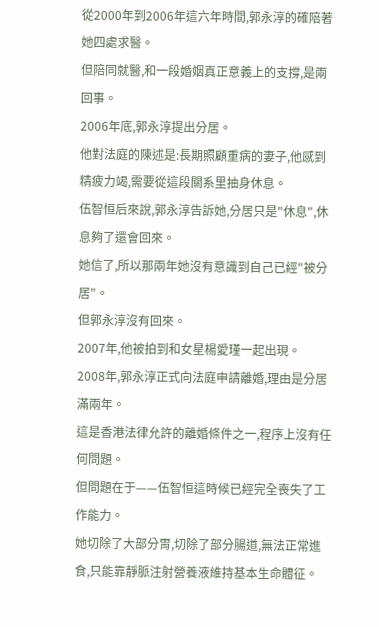從2000年到2006年這六年時間,郭永淳的確陪著她四處求醫。
但陪同就醫,和一段婚姻真正意義上的支撐,是兩回事。
2006年底,郭永淳提出分居。
他對法庭的陳述是:長期照顧重病的妻子,他感到精疲力竭,需要從這段關系里抽身休息。
伍智恒后來說,郭永淳告訴她,分居只是"休息",休息夠了還會回來。
她信了,所以那兩年她沒有意識到自己已經"被分居"。
但郭永淳沒有回來。
2007年,他被拍到和女星楊愛瑾一起出現。
2008年,郭永淳正式向法庭申請離婚,理由是分居滿兩年。
這是香港法律允許的離婚條件之一,程序上沒有任何問題。
但問題在于——伍智恒這時候已經完全喪失了工作能力。
她切除了大部分胃,切除了部分腸道,無法正常進食,只能靠靜脈注射營養液維持基本生命體征。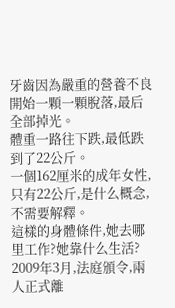牙齒因為嚴重的營養不良開始一顆一顆脫落,最后全部掉光。
體重一路往下跌,最低跌到了22公斤。
一個162厘米的成年女性,只有22公斤,是什么概念,不需要解釋。
這樣的身體條件,她去哪里工作?她靠什么生活?
2009年3月,法庭頒令,兩人正式離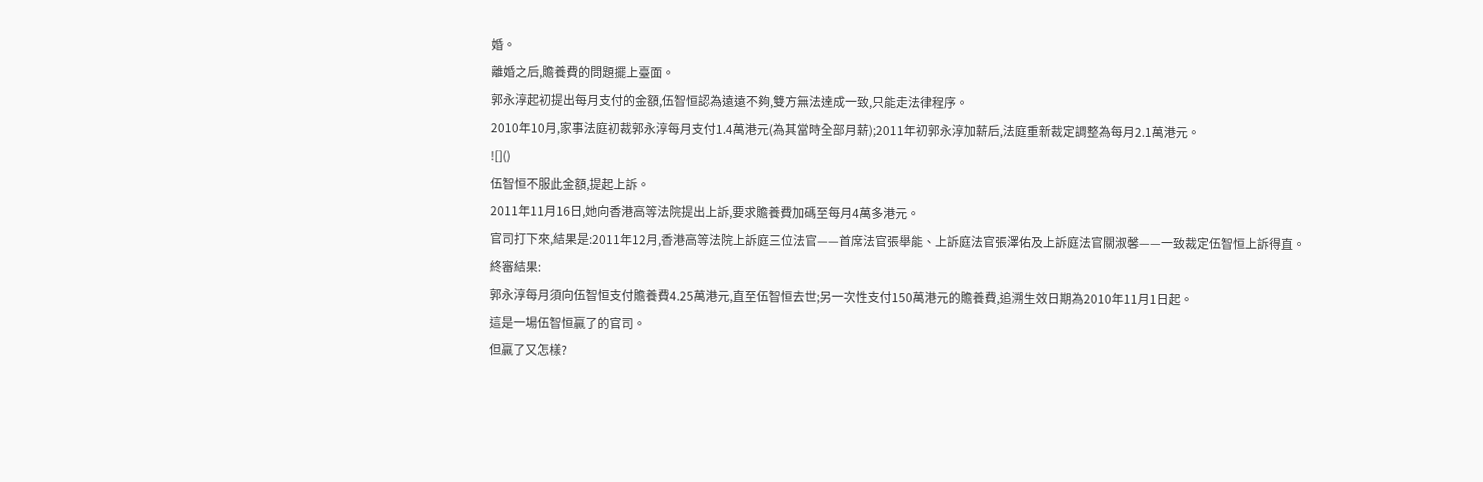婚。
離婚之后,贍養費的問題擺上臺面。
郭永淳起初提出每月支付的金額,伍智恒認為遠遠不夠,雙方無法達成一致,只能走法律程序。
2010年10月,家事法庭初裁郭永淳每月支付1.4萬港元(為其當時全部月薪);2011年初郭永淳加薪后,法庭重新裁定調整為每月2.1萬港元。
![]()
伍智恒不服此金額,提起上訴。
2011年11月16日,她向香港高等法院提出上訴,要求贍養費加碼至每月4萬多港元。
官司打下來,結果是:2011年12月,香港高等法院上訴庭三位法官——首席法官張舉能、上訴庭法官張澤佑及上訴庭法官關淑馨——一致裁定伍智恒上訴得直。
終審結果:
郭永淳每月須向伍智恒支付贍養費4.25萬港元,直至伍智恒去世;另一次性支付150萬港元的贍養費,追溯生效日期為2010年11月1日起。
這是一場伍智恒贏了的官司。
但贏了又怎樣?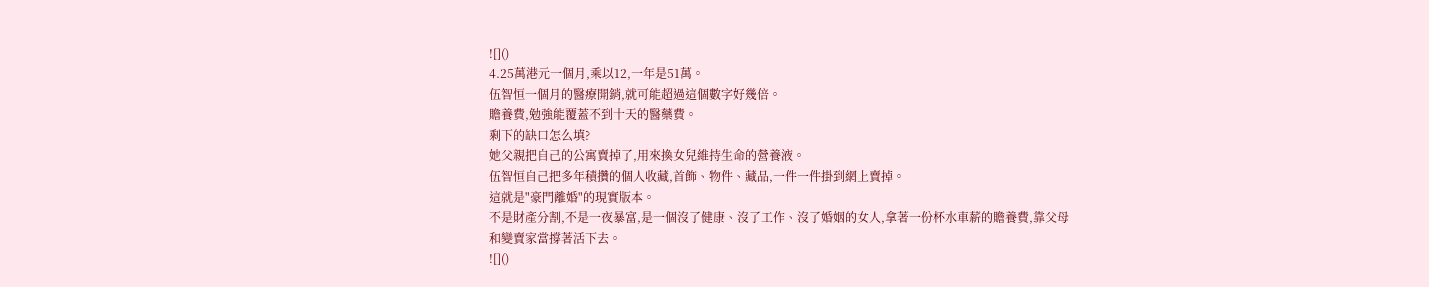![]()
4.25萬港元一個月,乘以12,一年是51萬。
伍智恒一個月的醫療開銷,就可能超過這個數字好幾倍。
贍養費,勉強能覆蓋不到十天的醫藥費。
剩下的缺口怎么填?
她父親把自己的公寓賣掉了,用來換女兒維持生命的營養液。
伍智恒自己把多年積攢的個人收藏,首飾、物件、藏品,一件一件掛到網上賣掉。
這就是"豪門離婚"的現實版本。
不是財產分割,不是一夜暴富,是一個沒了健康、沒了工作、沒了婚姻的女人,拿著一份杯水車薪的贍養費,靠父母和變賣家當撐著活下去。
![]()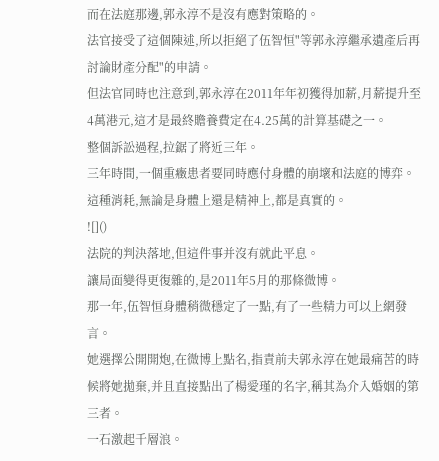而在法庭那邊,郭永淳不是沒有應對策略的。
法官接受了這個陳述,所以拒絕了伍智恒"等郭永淳繼承遺產后再討論財產分配"的申請。
但法官同時也注意到,郭永淳在2011年年初獲得加薪,月薪提升至4萬港元,這才是最終贍養費定在4.25萬的計算基礎之一。
整個訴訟過程,拉鋸了將近三年。
三年時間,一個重癥患者要同時應付身體的崩壞和法庭的博弈。
這種消耗,無論是身體上還是精神上,都是真實的。
![]()
法院的判決落地,但這件事并沒有就此平息。
讓局面變得更復雜的,是2011年5月的那條微博。
那一年,伍智恒身體稍微穩定了一點,有了一些精力可以上網發言。
她選擇公開開炮,在微博上點名,指責前夫郭永淳在她最痛苦的時候將她拋棄,并且直接點出了楊愛瑾的名字,稱其為介入婚姻的第三者。
一石激起千層浪。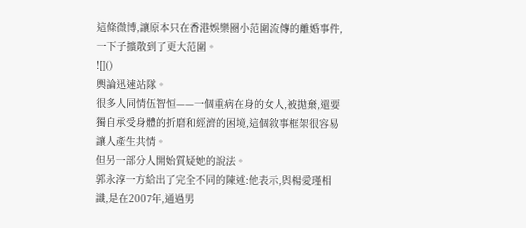這條微博,讓原本只在香港娛樂圈小范圍流傳的離婚事件,一下子擴散到了更大范圍。
![]()
輿論迅速站隊。
很多人同情伍智恒——一個重病在身的女人,被拋棄,還要獨自承受身體的折磨和經濟的困境,這個敘事框架很容易讓人產生共情。
但另一部分人開始質疑她的說法。
郭永淳一方給出了完全不同的陳述:他表示,與楊愛瑾相識,是在2007年,通過男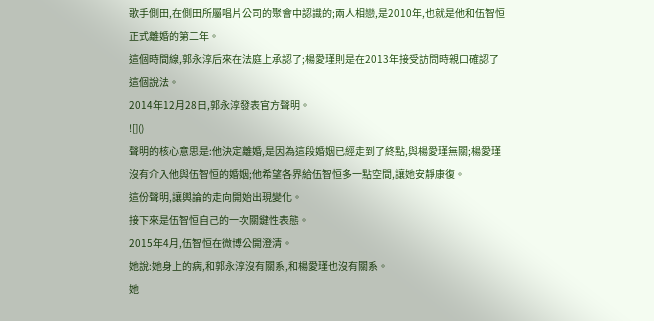歌手側田,在側田所屬唱片公司的聚會中認識的;兩人相戀,是2010年,也就是他和伍智恒正式離婚的第二年。
這個時間線,郭永淳后來在法庭上承認了;楊愛瑾則是在2013年接受訪問時親口確認了這個說法。
2014年12月28日,郭永淳發表官方聲明。
![]()
聲明的核心意思是:他決定離婚,是因為這段婚姻已經走到了終點,與楊愛瑾無關;楊愛瑾沒有介入他與伍智恒的婚姻;他希望各界給伍智恒多一點空間,讓她安靜康復。
這份聲明,讓輿論的走向開始出現變化。
接下來是伍智恒自己的一次關鍵性表態。
2015年4月,伍智恒在微博公開澄清。
她說:她身上的病,和郭永淳沒有關系,和楊愛瑾也沒有關系。
她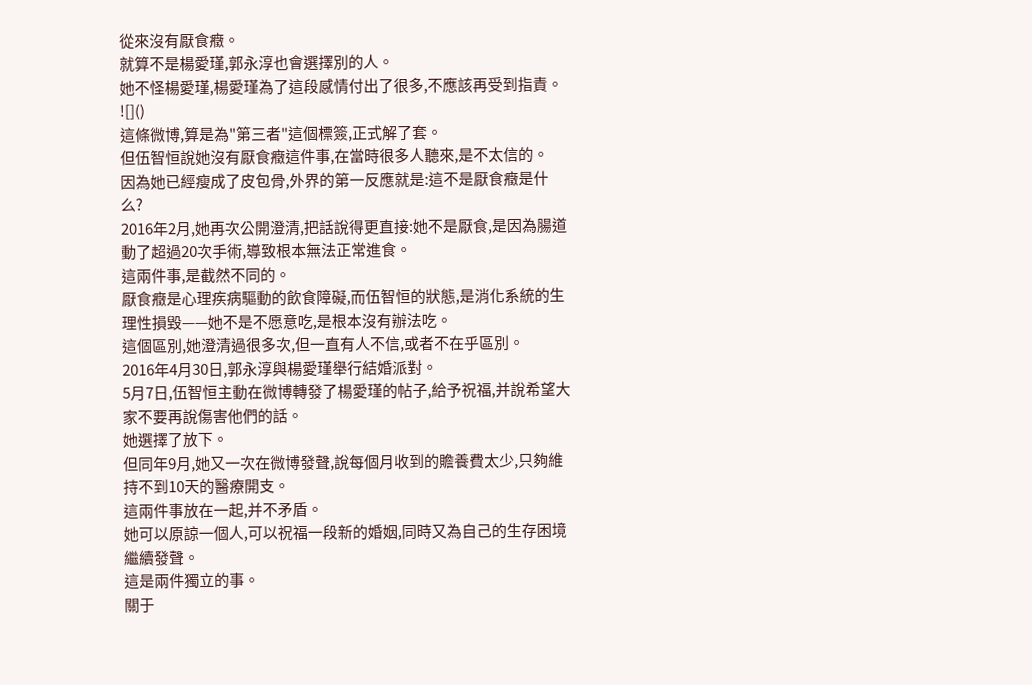從來沒有厭食癥。
就算不是楊愛瑾,郭永淳也會選擇別的人。
她不怪楊愛瑾,楊愛瑾為了這段感情付出了很多,不應該再受到指責。
![]()
這條微博,算是為"第三者"這個標簽,正式解了套。
但伍智恒說她沒有厭食癥這件事,在當時很多人聽來,是不太信的。
因為她已經瘦成了皮包骨,外界的第一反應就是:這不是厭食癥是什么?
2016年2月,她再次公開澄清,把話說得更直接:她不是厭食,是因為腸道動了超過20次手術,導致根本無法正常進食。
這兩件事,是截然不同的。
厭食癥是心理疾病驅動的飲食障礙,而伍智恒的狀態,是消化系統的生理性損毀——她不是不愿意吃,是根本沒有辦法吃。
這個區別,她澄清過很多次,但一直有人不信,或者不在乎區別。
2016年4月30日,郭永淳與楊愛瑾舉行結婚派對。
5月7日,伍智恒主動在微博轉發了楊愛瑾的帖子,給予祝福,并說希望大家不要再說傷害他們的話。
她選擇了放下。
但同年9月,她又一次在微博發聲,說每個月收到的贍養費太少,只夠維持不到10天的醫療開支。
這兩件事放在一起,并不矛盾。
她可以原諒一個人,可以祝福一段新的婚姻,同時又為自己的生存困境繼續發聲。
這是兩件獨立的事。
關于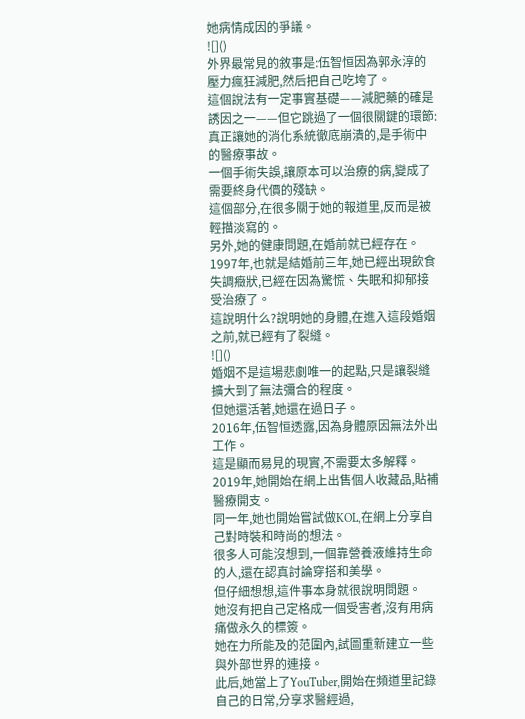她病情成因的爭議。
![]()
外界最常見的敘事是:伍智恒因為郭永淳的壓力瘋狂減肥,然后把自己吃垮了。
這個說法有一定事實基礎——減肥藥的確是誘因之一——但它跳過了一個很關鍵的環節:真正讓她的消化系統徹底崩潰的,是手術中的醫療事故。
一個手術失誤,讓原本可以治療的病,變成了需要終身代價的殘缺。
這個部分,在很多關于她的報道里,反而是被輕描淡寫的。
另外,她的健康問題,在婚前就已經存在。
1997年,也就是結婚前三年,她已經出現飲食失調癥狀,已經在因為驚慌、失眠和抑郁接受治療了。
這說明什么?說明她的身體,在進入這段婚姻之前,就已經有了裂縫。
![]()
婚姻不是這場悲劇唯一的起點,只是讓裂縫擴大到了無法彌合的程度。
但她還活著,她還在過日子。
2016年,伍智恒透露,因為身體原因無法外出工作。
這是顯而易見的現實,不需要太多解釋。
2019年,她開始在網上出售個人收藏品,貼補醫療開支。
同一年,她也開始嘗試做KOL,在網上分享自己對時裝和時尚的想法。
很多人可能沒想到,一個靠營養液維持生命的人,還在認真討論穿搭和美學。
但仔細想想,這件事本身就很說明問題。
她沒有把自己定格成一個受害者,沒有用病痛做永久的標簽。
她在力所能及的范圍內,試圖重新建立一些與外部世界的連接。
此后,她當上了YouTuber,開始在頻道里記錄自己的日常,分享求醫經過,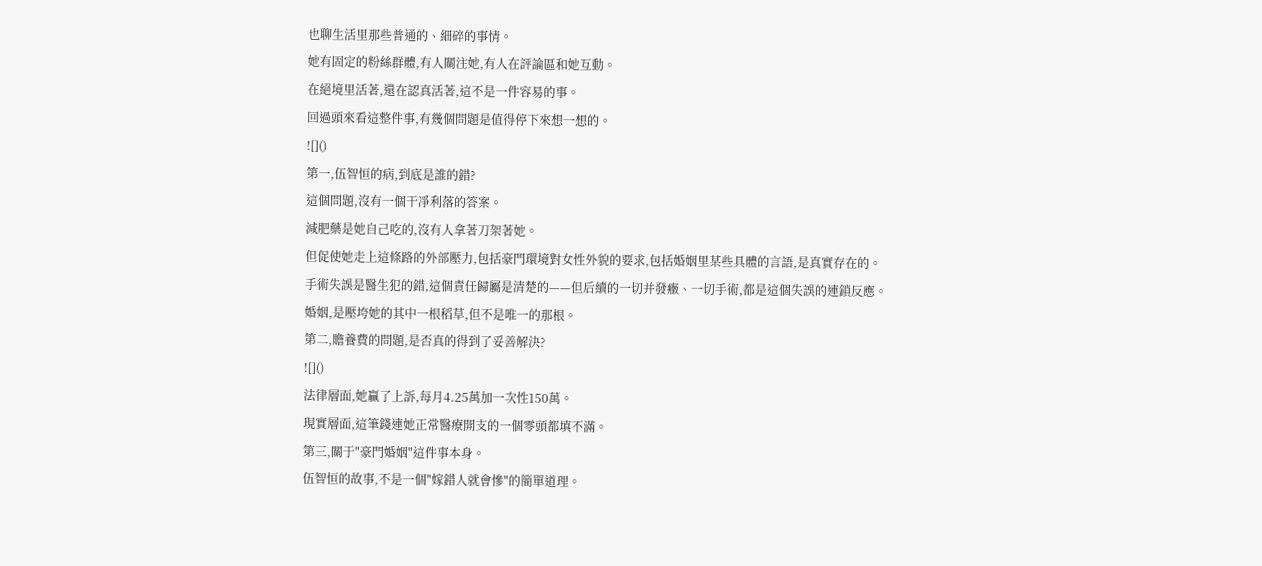也聊生活里那些普通的、細碎的事情。
她有固定的粉絲群體,有人關注她,有人在評論區和她互動。
在絕境里活著,還在認真活著,這不是一件容易的事。
回過頭來看這整件事,有幾個問題是值得停下來想一想的。
![]()
第一,伍智恒的病,到底是誰的錯?
這個問題,沒有一個干凈利落的答案。
減肥藥是她自己吃的,沒有人拿著刀架著她。
但促使她走上這條路的外部壓力,包括豪門環境對女性外貌的要求,包括婚姻里某些具體的言語,是真實存在的。
手術失誤是醫生犯的錯,這個責任歸屬是清楚的——但后續的一切并發癥、一切手術,都是這個失誤的連鎖反應。
婚姻,是壓垮她的其中一根稻草,但不是唯一的那根。
第二,贍養費的問題,是否真的得到了妥善解決?
![]()
法律層面,她贏了上訴,每月4.25萬加一次性150萬。
現實層面,這筆錢連她正常醫療開支的一個零頭都填不滿。
第三,關于"豪門婚姻"這件事本身。
伍智恒的故事,不是一個"嫁錯人就會慘"的簡單道理。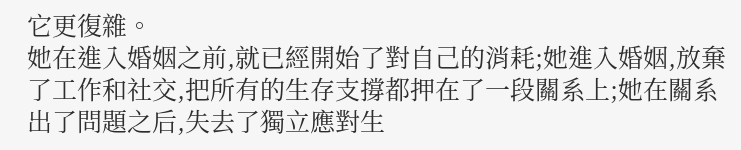它更復雜。
她在進入婚姻之前,就已經開始了對自己的消耗;她進入婚姻,放棄了工作和社交,把所有的生存支撐都押在了一段關系上;她在關系出了問題之后,失去了獨立應對生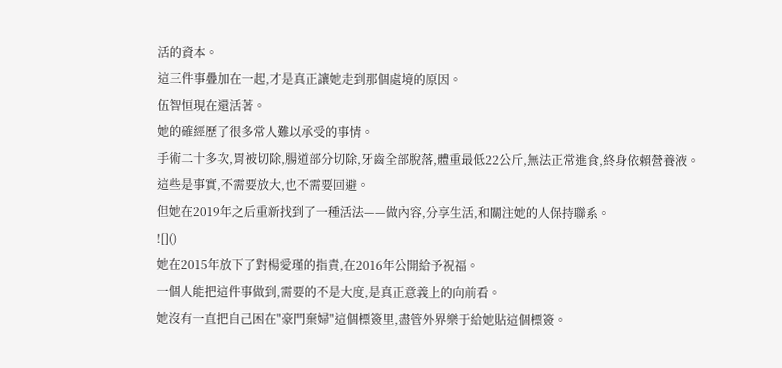活的資本。
這三件事疊加在一起,才是真正讓她走到那個處境的原因。
伍智恒現在還活著。
她的確經歷了很多常人難以承受的事情。
手術二十多次,胃被切除,腸道部分切除,牙齒全部脫落,體重最低22公斤,無法正常進食,終身依賴營養液。
這些是事實,不需要放大,也不需要回避。
但她在2019年之后重新找到了一種活法——做內容,分享生活,和關注她的人保持聯系。
![]()
她在2015年放下了對楊愛瑾的指責,在2016年公開給予祝福。
一個人能把這件事做到,需要的不是大度,是真正意義上的向前看。
她沒有一直把自己困在"豪門棄婦"這個標簽里,盡管外界樂于給她貼這個標簽。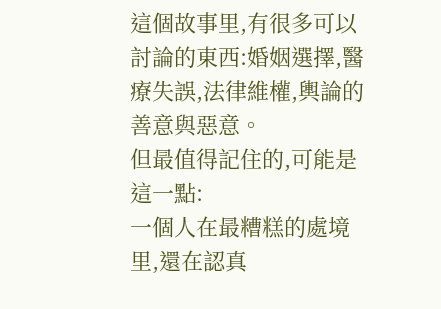這個故事里,有很多可以討論的東西:婚姻選擇,醫療失誤,法律維權,輿論的善意與惡意。
但最值得記住的,可能是這一點:
一個人在最糟糕的處境里,還在認真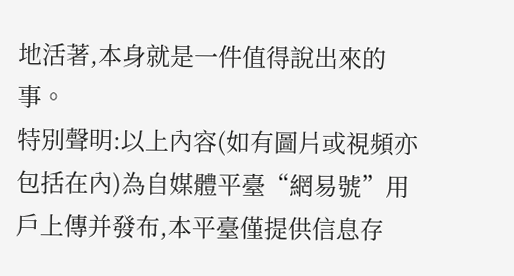地活著,本身就是一件值得說出來的事。
特別聲明:以上內容(如有圖片或視頻亦包括在內)為自媒體平臺“網易號”用戶上傳并發布,本平臺僅提供信息存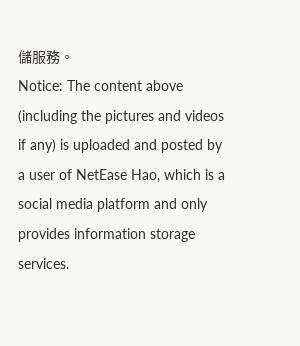儲服務。
Notice: The content above (including the pictures and videos if any) is uploaded and posted by a user of NetEase Hao, which is a social media platform and only provides information storage services.